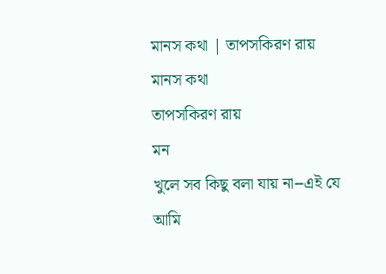মানস কথা | তাপসকিরণ রায়
মানস কথা
তাপসকিরণ রায়
মন
খুলে সব কিছু বলা যায় না--এই যে আমি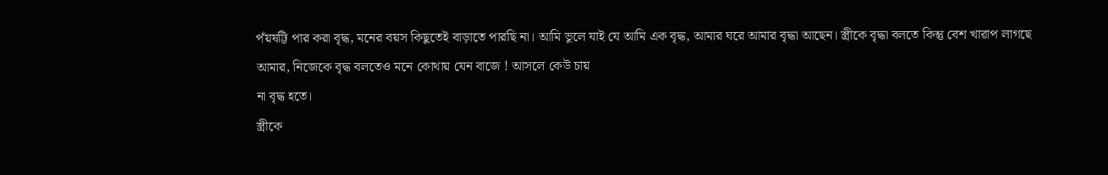পঁয়ষট্টি পার করা বৃদ্ধ, মনের বয়স কিছুতেই বাড়াতে পারছি না। আমি ভুলে যাই যে আমি এক বৃদ্ধ, আমার ঘরে আমার বৃদ্ধা আছেন। স্ত্রীকে বৃদ্ধা বলতে কিন্তু বেশ খাৱাপ লাগছে
আমার, নিজেকে বৃদ্ধ বলতেও মনে কোথায় যেন বাজে ! আসলে কেউ চায়
না বৃদ্ধ হতে।
স্ত্রীকে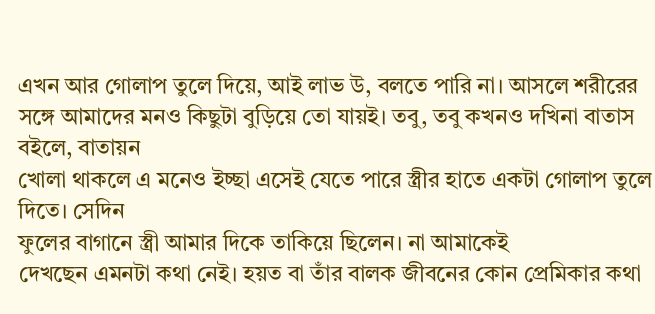এখন আর গোলাপ তুলে দিয়ে, আই লাভ উ, বলতে পারি না। আসলে শরীরের
সঙ্গে আমাদের মনও কিছুটা বুড়িয়ে তো যায়ই। তবু, তবু কখনও দখিনা বাতাস বইলে, বাতায়ন
খোলা থাকলে এ মনেও ইচ্ছা এসেই যেতে পারে স্ত্রীর হাতে একটা গোলাপ তুলে দিতে। সেদিন
ফুলের বাগানে স্ত্রী আমার দিকে তাকিয়ে ছিলেন। না আমাকেই
দেখছেন এমনটা কথা নেই। হয়ত বা তাঁর বালক জীবনের কোন প্রেমিকার কথা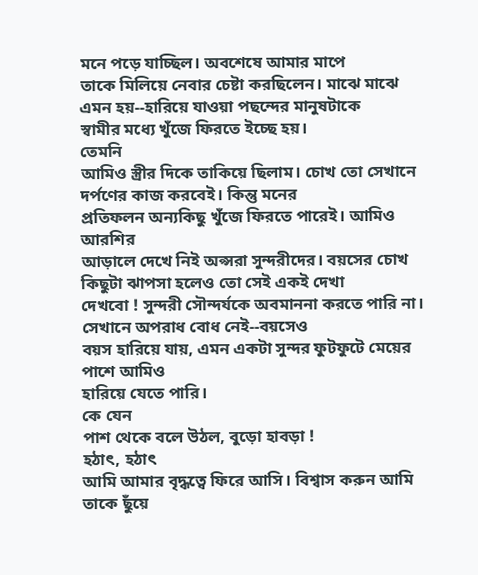মনে পড়ে যাচ্ছিল। অবশেষে আমার মাপে
তাকে মিলিয়ে নেবার চেষ্টা করছিলেন। মাঝে মাঝে এমন হয়--হারিয়ে যাওয়া পছন্দের মানুষটাকে
স্বামীর মধ্যে খুঁজে ফিরতে ইচ্ছে হয়।
তেমনি
আমিও স্ত্রীর দিকে তাকিয়ে ছিলাম। চোখ তো সেখানে দর্পণের কাজ করবেই। কিন্তু মনের
প্রতিফলন অন্যকিছু খুঁজে ফিরতে পারেই। আমিও আরশির
আড়ালে দেখে নিই অপ্সরা সুন্দরীদের। বয়সের চোখ কিছুটা ঝাপসা হলেও তো সেই একই দেখা
দেখবো ! সুন্দরী সৌন্দর্যকে অবমাননা করতে পারি না। সেখানে অপরাধ বোধ নেই--বয়সেও
বয়স হারিয়ে যায়, এমন একটা সুন্দর ফুটফুটে মেয়ের পাশে আমিও
হারিয়ে যেতে পারি।
কে যেন
পাশ থেকে বলে উঠল, বুড়ো হাবড়া !
হঠাৎ, হঠাৎ
আমি আমার বৃদ্ধত্বে ফিরে আসি। বিশ্বাস করুন আমি তাকে ছুঁয়ে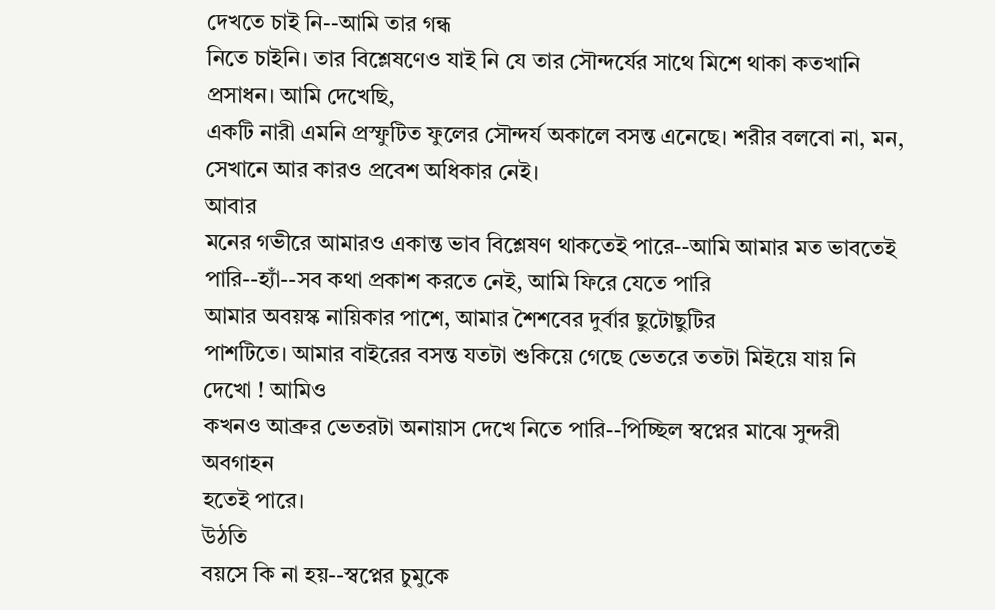দেখতে চাই নি--আমি তার গন্ধ
নিতে চাইনি। তার বিশ্লেষণেও যাই নি যে তার সৌন্দর্যের সাথে মিশে থাকা কতখানি প্রসাধন। আমি দেখেছি,
একটি নারী এমনি প্রস্ফুটিত ফুলের সৌন্দর্য অকালে বসন্ত এনেছে। শরীর বলবো না, মন, সেখানে আর কারও প্রবেশ অধিকার নেই।
আবার
মনের গভীরে আমারও একান্ত ভাব বিশ্লেষণ থাকতেই পারে--আমি আমার মত ভাবতেই
পারি--হ্যাঁ--সব কথা প্রকাশ করতে নেই, আমি ফিরে যেতে পারি
আমার অবয়স্ক নায়িকার পাশে, আমার শৈশবের দুর্বার ছুটোছুটির
পাশটিতে। আমার বাইরের বসন্ত যতটা শুকিয়ে গেছে ভেতরে ততটা মিইয়ে যায় নি দেখো ! আমিও
কখনও আব্রুর ভেতরটা অনায়াস দেখে নিতে পারি--পিচ্ছিল স্বপ্নের মাঝে সুন্দরী অবগাহন
হতেই পারে।
উঠতি
বয়সে কি না হয়--স্বপ্নের চুমুকে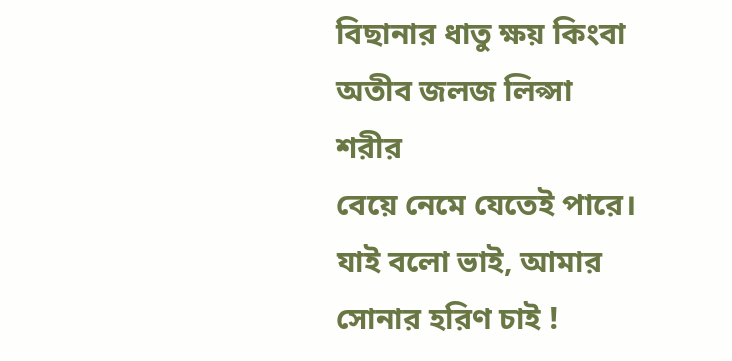বিছানার ধাতু ক্ষয় কিংবা অতীব জলজ লিপ্সা শরীর
বেয়ে নেমে যেতেই পারে। যাই বলো ভাই, আমার সোনার হরিণ চাই !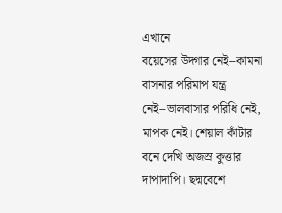এখানে
বয়েসের উদ্গার নেই--কামনা বাসনার পরিমাপ যন্ত্র নেই--ভালবাসার পরিধি নেই, মাপক নেই। শেয়াল কাঁটার বনে দেখি অজস্র কুত্তার দাপাদাপি। ছদ্মবেশে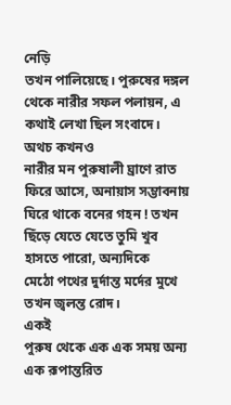নেড়ি
তখন পালিয়েছে। পুরুষের দঙ্গল থেকে নারীর সফল পলায়ন, এ কথাই লেখা ছিল সংবাদে। অথচ কখনও
নারীর মন পুরুষালী ঘ্রাণে রাত ফিরে আসে, অনায়াস সম্ভাবনায় ঘিরে থাকে বনের গহন ! তখন ছিঁড়ে যেতে যেতে তুমি খুব হাসতে পারো, অন্যদিকে
মেঠো পথের দুর্দান্ত মর্দের মুখে তখন জ্বলন্ত রোদ।
একই
পুরুষ থেকে এক এক সময় অন্য এক রূপান্তরিত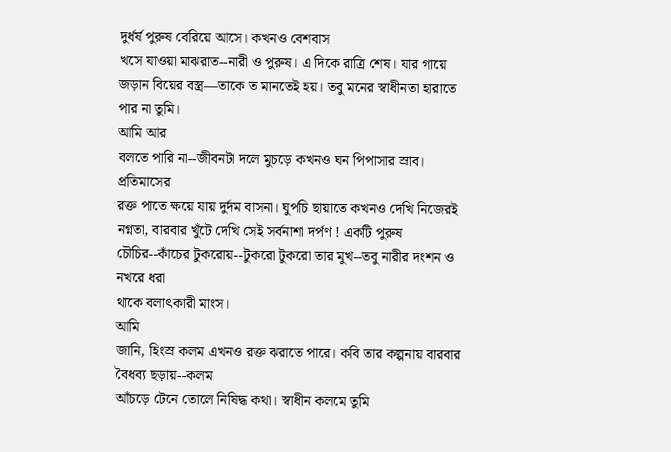দুর্ধর্ষ পুরুষ বেরিয়ে আসে। কখনও বেশবাস
খসে যাওয়া মাঝরাত--নারী ও পুরুষ। এ দিকে রাত্রি শেষ। যার গায়ে জড়ান বিয়ের বস্ত্র—তাকে ত মানতেই হয়। তবু মনের স্বাধীনতা হারাতে পার না তুমি।
আমি আর
বলতে পারি না--জীবনটা দলে মুচড়ে কখনও ঘন পিপাসার স্রাব। প্রতিমাসের
রক্ত পাতে ক্ষয়ে যায় দুর্দম বাসনা। ঘুপচি ছায়াতে কখনও দেখি নিজেরই নগ্নতা, বারবার খুঁটে দেখি সেই সর্বনাশা দর্পণ ! একটি পুরুষ চৌচির--কাঁচের টুকরোয়--টুকরো টুকরো তার মুখ--তবু নারীর দংশন ও নখরে ধরা
থাকে বলাৎকারী মাংস।
আমি
জানি, হিংস্র কলম এখনও রক্ত ঝরাতে পারে। কবি তার কল্পনায় বারবার বৈধব্য ছড়ায়--কলম
আঁচড়ে টেনে তোলে নিষিদ্ধ কথা। স্বাধীন কলমে তুমি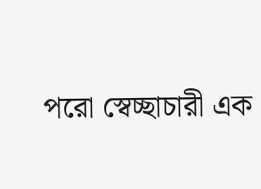পরো স্বেচ্ছাচারী এক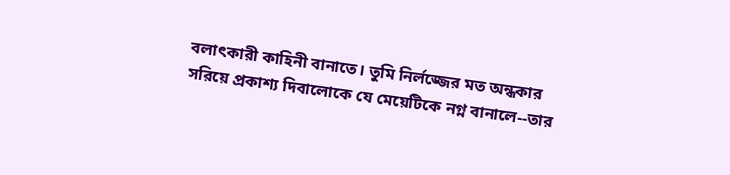বলাৎকারী কাহিনী বানাতে। তুমি নির্লজ্জের মত অন্ধকার
সরিয়ে প্রকাশ্য দিবালোকে যে মেয়েটিকে নগ্ন বানালে--তার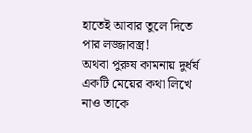হাতেই আবার তুলে দিতে পার লজ্জাবস্ত্র!
অথবা পুরুষ কামনায় দুর্ধর্ষ একটি মেয়ের কথা লিখে নাও তাকে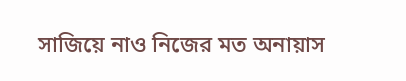সাজিয়ে নাও নিজের মত অনায়াস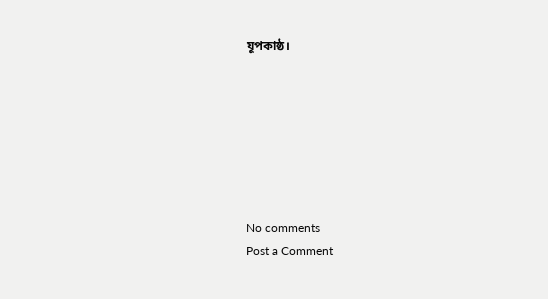যূপকাষ্ঠ।







No comments
Post a Comment